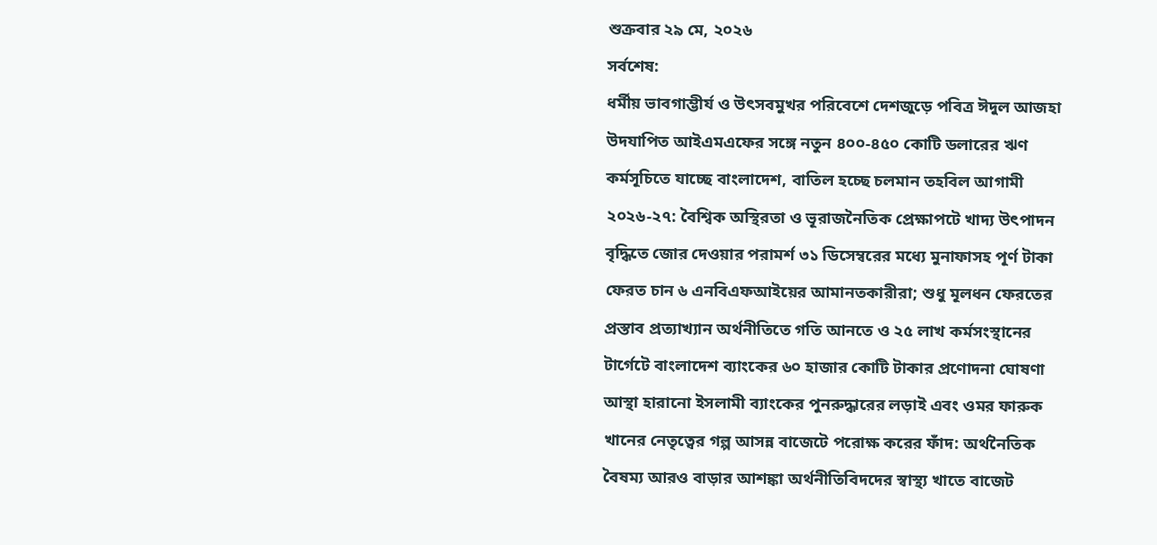শুক্রবার ২৯ মে, ২০২৬
সর্বশেষ:
ধর্মীয় ভাবগাম্ভীর্য ও উৎসবমুখর পরিবেশে দেশজুড়ে পবিত্র ঈদুল আজহা উদযাপিত আইএমএফের সঙ্গে নতুন ৪০০-৪৫০ কোটি ডলারের ঋণ কর্মসূচিতে যাচ্ছে বাংলাদেশ, বাতিল হচ্ছে চলমান তহবিল আগামী ২০২৬-২৭: বৈশ্বিক অস্থিরতা ও ভূরাজনৈতিক প্রেক্ষাপটে খাদ্য উৎপাদন বৃদ্ধিতে জোর দেওয়ার পরামর্শ ৩১ ডিসেম্বরের মধ্যে মুনাফাসহ পূর্ণ টাকা ফেরত চান ৬ এনবিএফআইয়ের আমানতকারীরা; শুধু মূলধন ফেরতের প্রস্তাব প্রত্যাখ্যান অর্থনীতিতে গতি আনতে ও ২৫ লাখ কর্মসংস্থানের টার্গেটে বাংলাদেশ ব্যাংকের ৬০ হাজার কোটি টাকার প্রণোদনা ঘোষণা আস্থা হারানো ইসলামী ব্যাংকের পুনরুদ্ধারের লড়াই এবং ওমর ফারুক খানের নেতৃত্বের গল্প আসন্ন বাজেটে পরোক্ষ করের ফাঁদ: অর্থনৈতিক বৈষম্য আরও বাড়ার আশঙ্কা অর্থনীতিবিদদের স্বাস্থ্য খাতে বাজেট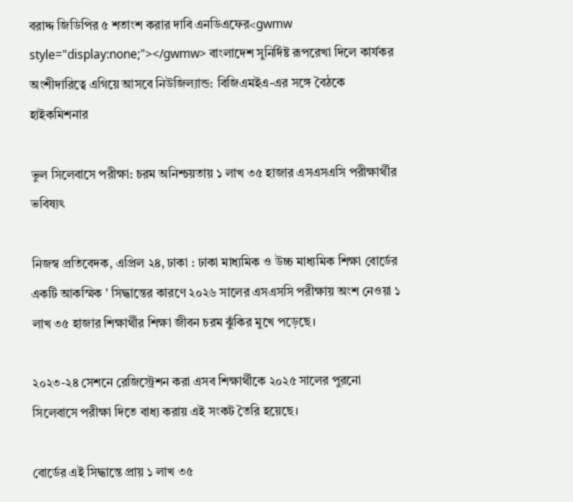বরাদ্দ জিডিপির ৫ শতাংশ করার দাবি এনডিএফের<gwmw style="display:none;"></gwmw> বাংলাদেশ সুনির্দিষ্ট রূপরেখা দিলে কার্যকর অংশীদারিত্বে এগিয়ে আসবে নিউজিল্যান্ড: বিজিএমইএ-এর সঙ্গে বৈঠকে হাইকমিশনার

ভুল সিলেবাসে পরীক্ষা: চরম অনিশ্চয়তায় ১ লাখ ৩৫ হাজার এসএসএসি পরীক্ষার্থীর ভবিষ্যৎ

নিজস্ব প্রতিবেদক, এপ্রিল ২৪, ঢাকা : ঢাকা মাধ্যমিক ও উচ্চ মাধ্যমিক শিক্ষা বোর্ডের একটি আকস্মিক ’ সিদ্ধান্তের কারণে ২০২৬ সালের এসএসসি পরীক্ষায় অংশ নেওয়া ১ লাখ ৩৫ হাজার শিক্ষার্থীর শিক্ষা জীবন চরম ঝুঁকির মুখে পড়েছে।

২০২৩-২৪ সেশনে রেজিস্ট্রেশন করা এসব শিক্ষার্থীকে ২০২৫ সালের পুরনো সিলেবাসে পরীক্ষা দিতে বাধ্য করায় এই সংকট তৈরি হয়েছে।

বোর্ডের এই সিদ্ধান্তে প্রায় ১ লাখ ৩৫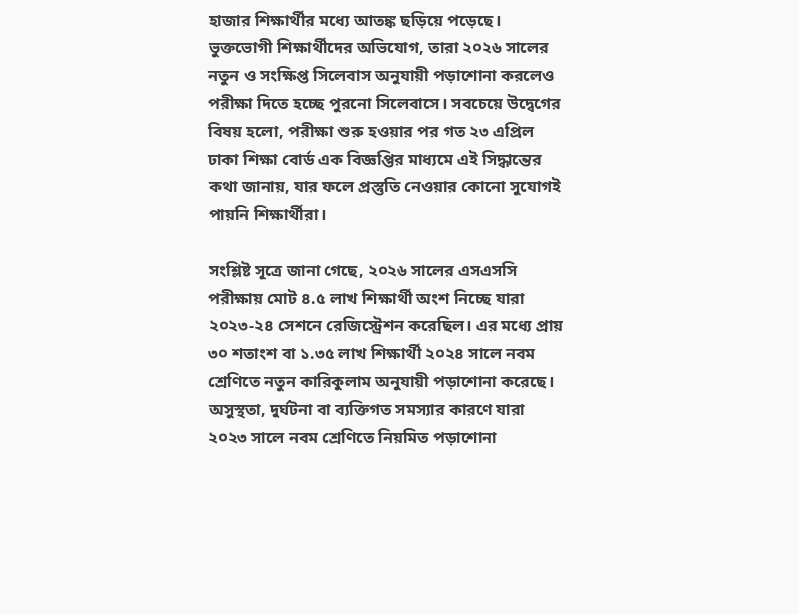হাজার শিক্ষার্থীর মধ্যে আতঙ্ক ছড়িয়ে পড়েছে। ভুক্তভোগী শিক্ষার্থীদের অভিযোগ, তারা ২০২৬ সালের নতুন ও সংক্ষিপ্ত সিলেবাস অনুযায়ী পড়াশোনা করলেও পরীক্ষা দিতে হচ্ছে পুরনো সিলেবাসে। সবচেয়ে উদ্বেগের বিষয় হলো, পরীক্ষা শুরু হওয়ার পর গত ২৩ এপ্রিল ঢাকা শিক্ষা বোর্ড এক বিজ্ঞপ্তির মাধ্যমে এই সিদ্ধান্তের কথা জানায়, যার ফলে প্রস্তুতি নেওয়ার কোনো সুযোগই পায়নি শিক্ষার্থীরা।

সংশ্লিষ্ট সূত্রে জানা গেছে, ২০২৬ সালের এসএসসি পরীক্ষায় মোট ৪.৫ লাখ শিক্ষার্থী অংশ নিচ্ছে যারা ২০২৩-২৪ সেশনে রেজিস্ট্রেশন করেছিল। এর মধ্যে প্রায় ৩০ শতাংশ বা ১.৩৫ লাখ শিক্ষার্থী ২০২৪ সালে নবম শ্রেণিতে নতুন কারিকুলাম অনুযায়ী পড়াশোনা করেছে। অসুস্থতা, দুর্ঘটনা বা ব্যক্তিগত সমস্যার কারণে যারা ২০২৩ সালে নবম শ্রেণিতে নিয়মিত পড়াশোনা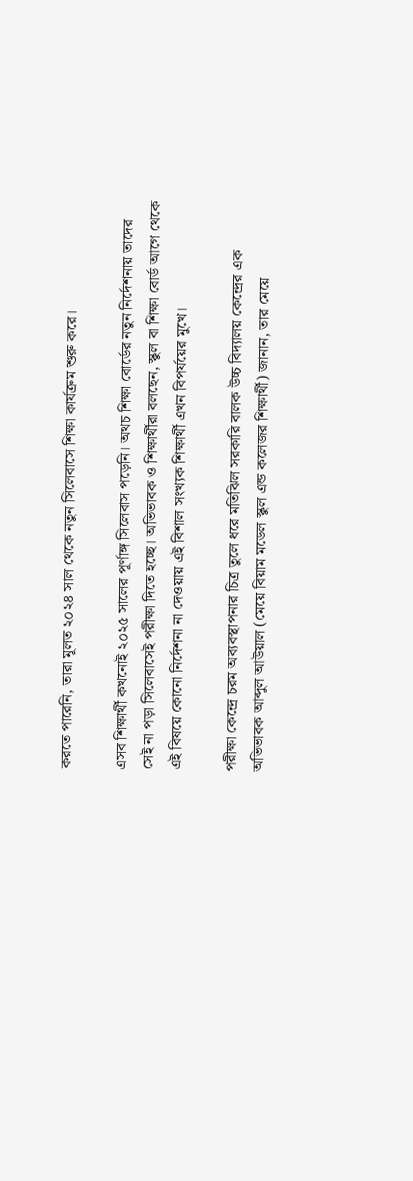করতে পারেনি, তারা মূলত ২০২৪ সাল থেকে নতুন সিলেবাসে শিক্ষা কার্যক্রম শুরু করে।

এসব শিক্ষার্থী কখনোই ২০২৫ সালের পূর্ণাঙ্গ সিলেবাস পড়েনি। অথচ শিক্ষা বোর্ডের নতুন নির্দেশনায় তাদের সেই না পড়া সিলেবাসেই পরীক্ষা দিতে হচ্ছে। অভিভাবক ও শিক্ষার্থীরা বলছেন, স্কুল বা শিক্ষা বোর্ড আগে থেকে এই বিষয়ে কোনো নির্দেশনা না দেওয়ায় এই বিশাল সংখ্যক শিক্ষার্থী এখন বিপর্যয়ের মুখে।

পরীক্ষা কেন্দ্রে চরম অব্যবস্থাপনার চিত্র তুলে ধরে মতিঝিল সরকারি বালক উচ্চ বিদ্যালয় কেন্দ্রের এক অভিভাবক আব্দুল আউয়াল (মেয়ে বিয়াম মডেল স্কুল এন্ড কলেজর শিক্ষার্থী) জানান, তার মেয়ে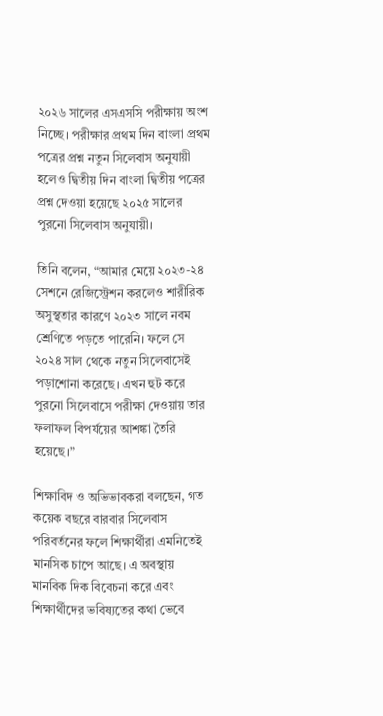২০২৬ সালের এসএসসি পরীক্ষায় অংশ নিচ্ছে। পরীক্ষার প্রথম দিন বাংলা প্রথম পত্রের প্রশ্ন নতুন সিলেবাস অনুযায়ী হলেও দ্বিতীয় দিন বাংলা দ্বিতীয় পত্রের প্রশ্ন দেওয়া হয়েছে ২০২৫ সালের পুরনো সিলেবাস অনুযায়ী।

তিনি বলেন, “আমার মেয়ে ২০২৩-২৪ সেশনে রেজিস্ট্রেশন করলেও শারীরিক অসুস্থতার কারণে ২০২৩ সালে নবম শ্রেণিতে পড়তে পারেনি। ফলে সে ২০২৪ সাল থেকে নতুন সিলেবাসেই পড়াশোনা করেছে। এখন হুট করে পুরনো সিলেবাসে পরীক্ষা দেওয়ায় তার ফলাফল বিপর্যয়ের আশঙ্কা তৈরি হয়েছে।”

শিক্ষাবিদ ও অভিভাবকরা বলছেন, গত কয়েক বছরে বারবার সিলেবাস পরিবর্তনের ফলে শিক্ষার্থীরা এমনিতেই মানসিক চাপে আছে। এ অবস্থায় মানবিক দিক বিবেচনা করে এবং শিক্ষার্থীদের ভবিষ্যতের কথা ভেবে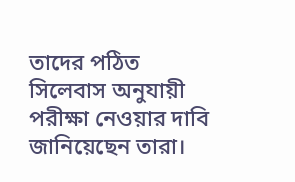তাদের পঠিত সিলেবাস অনুযায়ী পরীক্ষা নেওয়ার দাবি জানিয়েছেন তারা।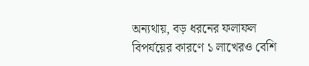অন্যথায়, বড় ধরনের ফলাফল বিপর্যয়ের কারণে ১ লাখেরও বেশি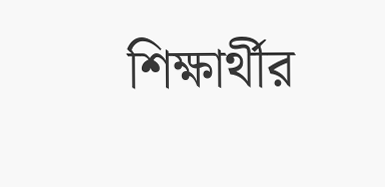শিক্ষার্থীর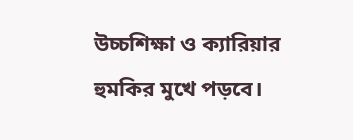উচ্চশিক্ষা ও ক্যারিয়ার হুমকির মুখে পড়বে।